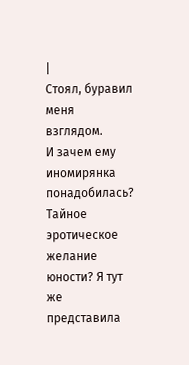|
Стоял, буравил меня взглядом.
И зачем ему иномирянка понадобилась? Тайное эротическое желание юности? Я тут же представила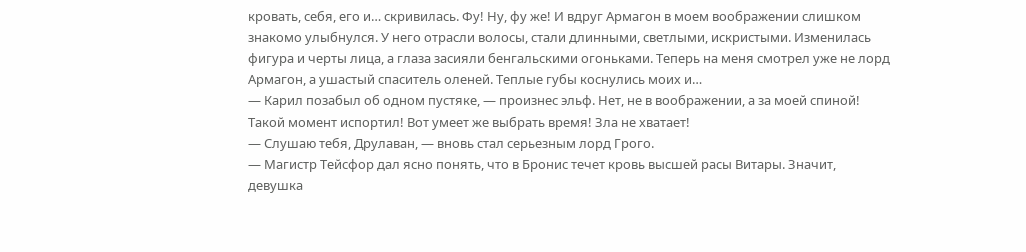кровать, себя, его и… скривилась. Фу! Ну, фу же! И вдруг Армагон в моем воображении слишком знакомо улыбнулся. У него отрасли волосы, стали длинными, светлыми, искристыми. Изменилась фигура и черты лица, а глаза засияли бенгальскими огоньками. Теперь на меня смотрел уже не лорд Армагон, а ушастый спаситель оленей. Теплые губы коснулись моих и…
— Карил позабыл об одном пустяке, — произнес эльф. Нет, не в воображении, а за моей спиной! Такой момент испортил! Вот умеет же выбрать время! Зла не хватает!
— Слушаю тебя, Друлаван, — вновь стал серьезным лорд Грого.
— Магистр Тейсфор дал ясно понять, что в Бронис течет кровь высшей расы Витары. Значит, девушка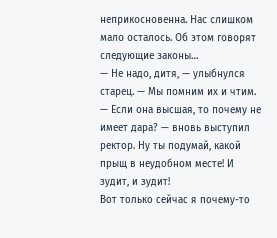неприкосновенна. Нас слишком мало осталось. Об этом говорят следующие законы…
— Не надо, дитя, — улыбнулся старец. — Мы помним их и чтим.
— Если она высшая, то почему не имеет дара? — вновь выступил ректор. Ну ты подумай, какой прыщ в неудобном месте! И зудит, и зудит!
Вот только сейчас я почему-то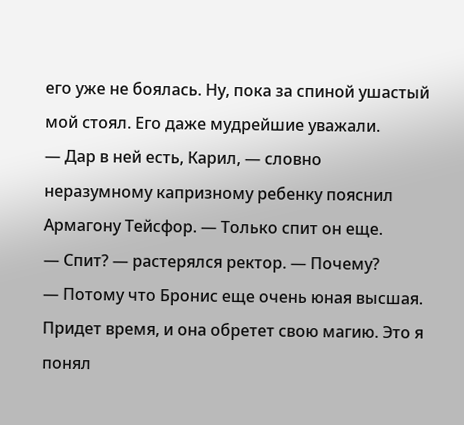его уже не боялась. Ну, пока за спиной ушастый мой стоял. Его даже мудрейшие уважали.
— Дар в ней есть, Карил, — словно неразумному капризному ребенку пояснил Армагону Тейсфор. — Только спит он еще.
— Спит? — растерялся ректор. — Почему?
— Потому что Бронис еще очень юная высшая. Придет время, и она обретет свою магию. Это я понял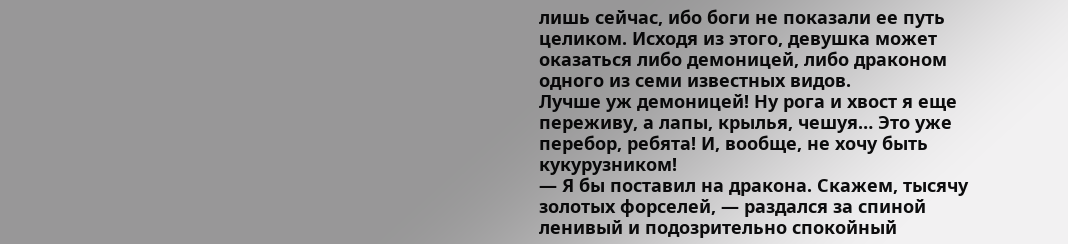лишь сейчас, ибо боги не показали ее путь целиком. Исходя из этого, девушка может оказаться либо демоницей, либо драконом одного из семи известных видов.
Лучше уж демоницей! Ну рога и хвост я еще переживу, а лапы, крылья, чешуя… Это уже перебор, ребята! И, вообще, не хочу быть кукурузником!
— Я бы поставил на дракона. Скажем, тысячу золотых форселей, — раздался за спиной ленивый и подозрительно спокойный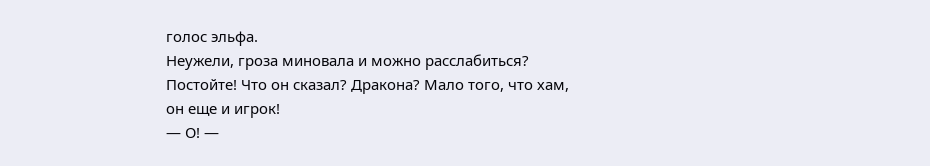голос эльфа.
Неужели, гроза миновала и можно расслабиться? Постойте! Что он сказал? Дракона? Мало того, что хам, он еще и игрок!
— О! —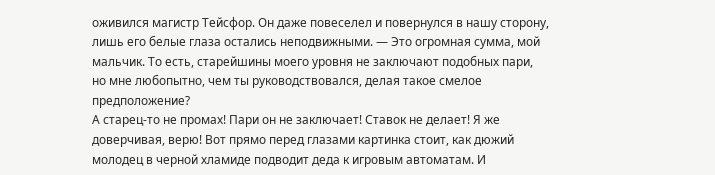оживился магистр Тейсфор. Он даже повеселел и повернулся в нашу сторону, лишь его белые глаза остались неподвижными. — Это огромная сумма, мой мальчик. То есть, старейшины моего уровня не заключают подобных пари, но мне любопытно, чем ты руководствовался, делая такое смелое предположение?
А старец-то не промах! Пари он не заключает! Ставок не делает! Я же доверчивая, верю! Вот прямо перед глазами картинка стоит, как дюжий молодец в черной хламиде подводит деда к игровым автоматам. И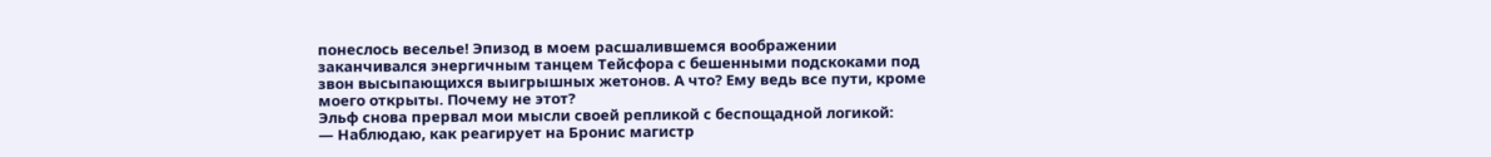понеслось веселье! Эпизод в моем расшалившемся воображении заканчивался энергичным танцем Тейсфора с бешенными подскоками под звон высыпающихся выигрышных жетонов. А что? Ему ведь все пути, кроме моего открыты. Почему не этот?
Эльф снова прервал мои мысли своей репликой с беспощадной логикой:
— Наблюдаю, как реагирует на Бронис магистр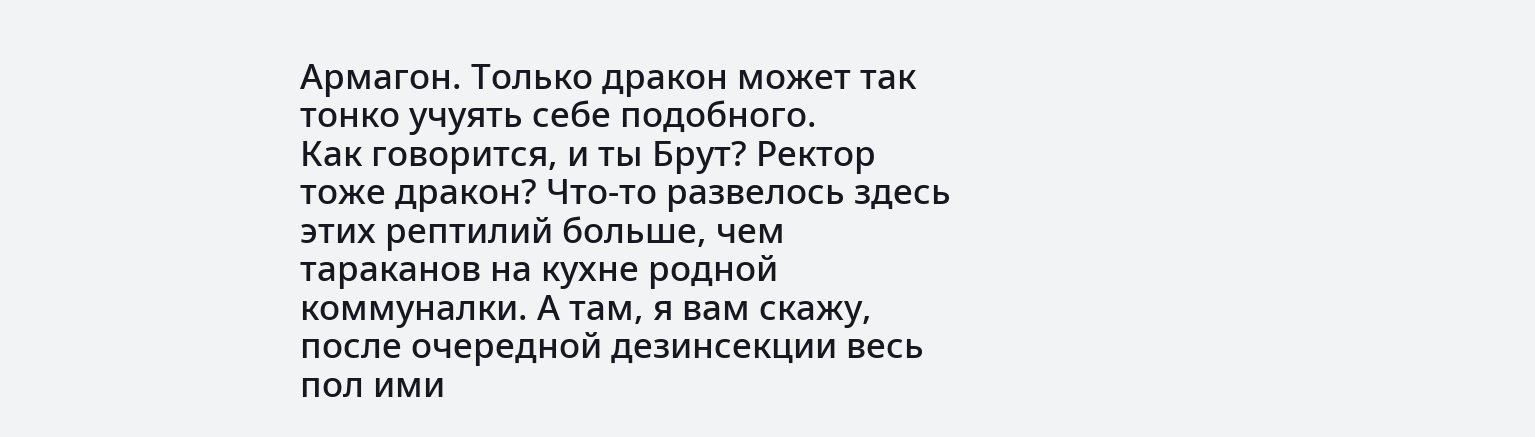Армагон. Только дракон может так тонко учуять себе подобного.
Как говорится, и ты Брут? Ректор тоже дракон? Что-то развелось здесь этих рептилий больше, чем тараканов на кухне родной коммуналки. А там, я вам скажу, после очередной дезинсекции весь пол ими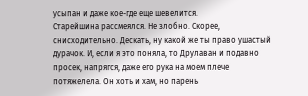усыпан и даже кое-где еще шевелится.
Старейшина рассмеялся. Не злобно. Скорее, снисходительно. Дескать, ну какой же ты право ушастый дурачок. И, если я это поняла, то Друлаван и подавно просек, напрягся, даже его рука на моем плече потяжелела. Он хоть и хам, но парень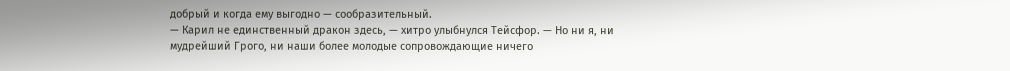добрый и когда ему выгодно — сообразительный.
— Карил не единственный дракон здесь, — хитро улыбнулся Тейсфор. — Но ни я, ни мудрейший Грого, ни наши более молодые сопровождающие ничего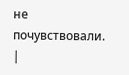не почувствовали. |